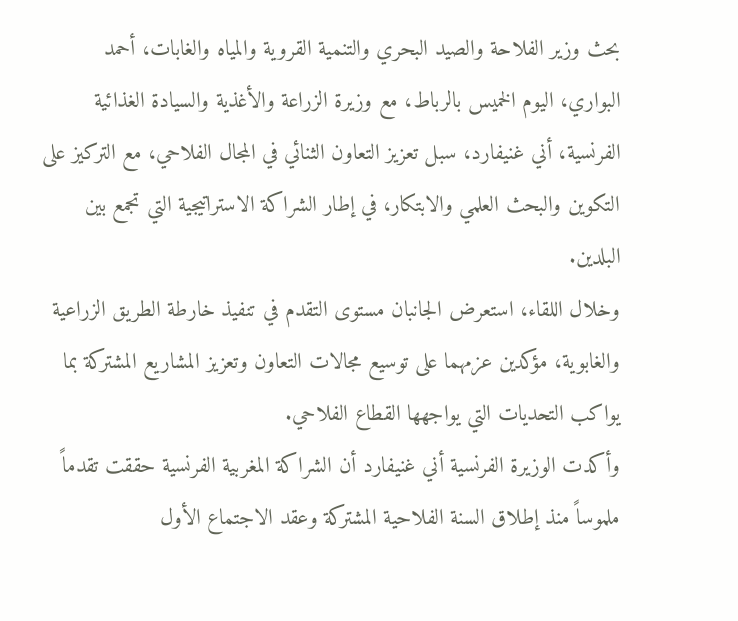بحث وزير الفلاحة والصيد البحري والتنمية القروية والمياه والغابات، أحمد البواري، اليوم الخميس بالرباط، مع وزيرة الزراعة والأغذية والسيادة الغذائية الفرنسية، أني غنيفارد، سبل تعزيز التعاون الثنائي في المجال الفلاحي، مع التركيز على التكوين والبحث العلمي والابتكار، في إطار الشراكة الاستراتيجية التي تجمع بين البلدين.
وخلال اللقاء، استعرض الجانبان مستوى التقدم في تنفيذ خارطة الطريق الزراعية والغابوية، مؤكدين عزمهما على توسيع مجالات التعاون وتعزيز المشاريع المشتركة بما يواكب التحديات التي يواجهها القطاع الفلاحي.
وأكدت الوزيرة الفرنسية أني غنيفارد أن الشراكة المغربية الفرنسية حققت تقدماً ملموساً منذ إطلاق السنة الفلاحية المشتركة وعقد الاجتماع الأول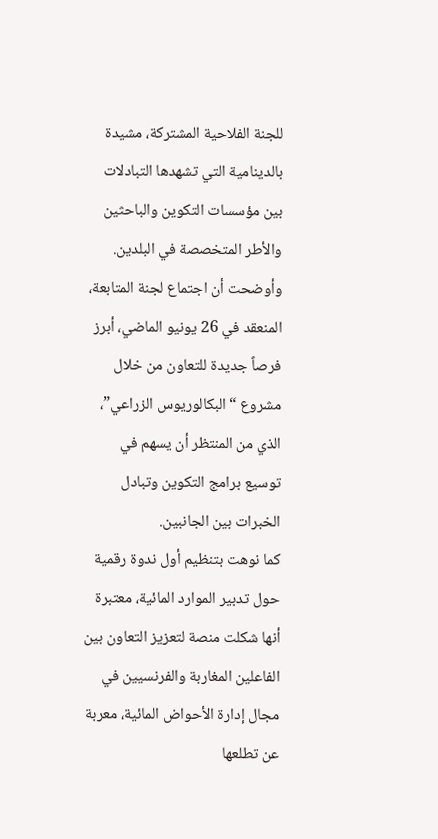للجنة الفلاحية المشتركة، مشيدة بالدينامية التي تشهدها التبادلات بين مؤسسات التكوين والباحثين والأطر المتخصصة في البلدين.
وأوضحت أن اجتماع لجنة المتابعة، المنعقد في 26 يونيو الماضي، أبرز فرصاً جديدة للتعاون من خلال مشروع “البكالوريوس الزراعي”، الذي من المنتظر أن يسهم في توسيع برامج التكوين وتبادل الخبرات بين الجانبين.
كما نوهت بتنظيم أول ندوة رقمية حول تدبير الموارد المائية، معتبرة أنها شكلت منصة لتعزيز التعاون بين الفاعلين المغاربة والفرنسيين في مجال إدارة الأحواض المائية، معربة عن تطلعها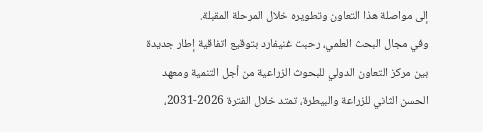إلى مواصلة هذا التعاون وتطويره خلال المرحلة المقبلة.
وفي مجال البحث العلمي، رحبت غنيفارد بتوقيع اتفاقية إطار جديدة بين مركز التعاون الدولي للبحوث الزراعية من أجل التنمية ومعهد الحسن الثاني للزراعة والبيطرة، تمتد خلال الفترة 2026-2031،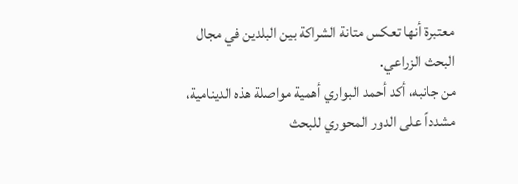معتبرة أنها تعكس متانة الشراكة بين البلدين في مجال البحث الزراعي.
من جانبه، أكد أحمد البواري أهمية مواصلة هذه الدينامية، مشدداً على الدور المحوري للبحث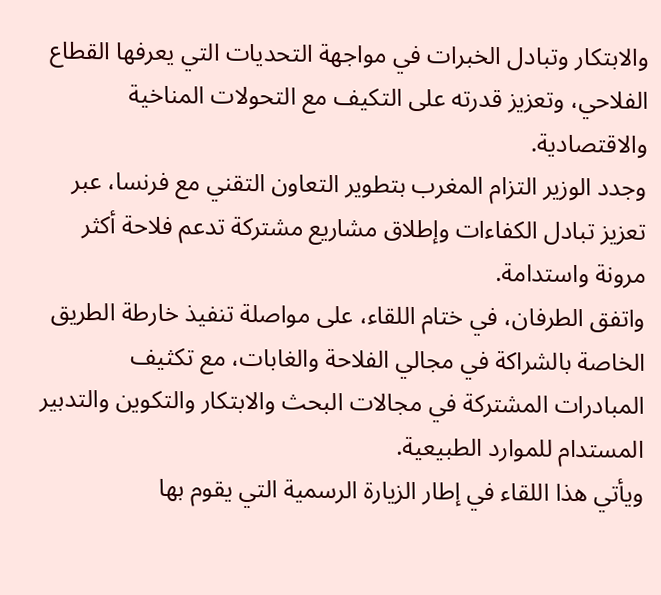والابتكار وتبادل الخبرات في مواجهة التحديات التي يعرفها القطاع الفلاحي، وتعزيز قدرته على التكيف مع التحولات المناخية والاقتصادية.
وجدد الوزير التزام المغرب بتطوير التعاون التقني مع فرنسا، عبر تعزيز تبادل الكفاءات وإطلاق مشاريع مشتركة تدعم فلاحة أكثر مرونة واستدامة.
واتفق الطرفان، في ختام اللقاء، على مواصلة تنفيذ خارطة الطريق الخاصة بالشراكة في مجالي الفلاحة والغابات، مع تكثيف المبادرات المشتركة في مجالات البحث والابتكار والتكوين والتدبير المستدام للموارد الطبيعية.
ويأتي هذا اللقاء في إطار الزيارة الرسمية التي يقوم بها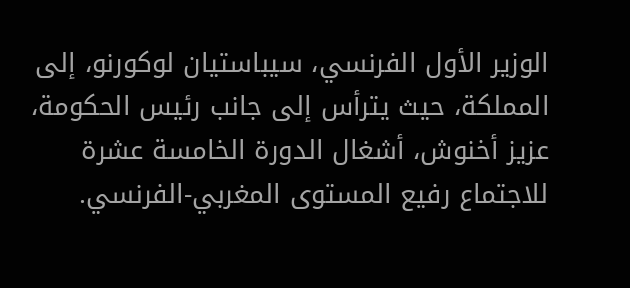الوزير الأول الفرنسي، سيباستيان لوكورنو، إلى المملكة، حيث يترأس إلى جانب رئيس الحكومة، عزيز أخنوش، أشغال الدورة الخامسة عشرة للاجتماع رفيع المستوى المغربي-الفرنسي.